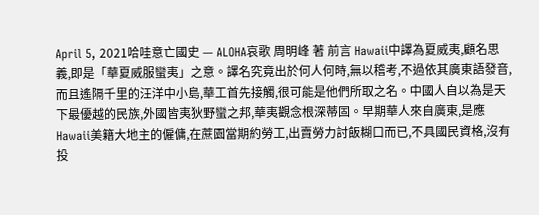April 5, 2021哈哇意亡國史 — ALOHA哀歌 周明峰 著 前言 Hawaii中譯為夏威夷,顧名思義,即是「華夏威服蠻夷」之意。譯名究竟出於何人何時,無以稽考,不過依其廣東語發音,而且遙隔千里的汪洋中小島,華工首先接觸,很可能是他們所取之名。中國人自以為是天下最優越的民族,外國皆夷狄野蠻之邦,華夷觀念根深蒂固。早期華人來自廣東,是應Hawaii美籍大地主的僱傭,在蔗園當期約勞工,出賣勞力討飯糊口而已,不具國民資格,沒有投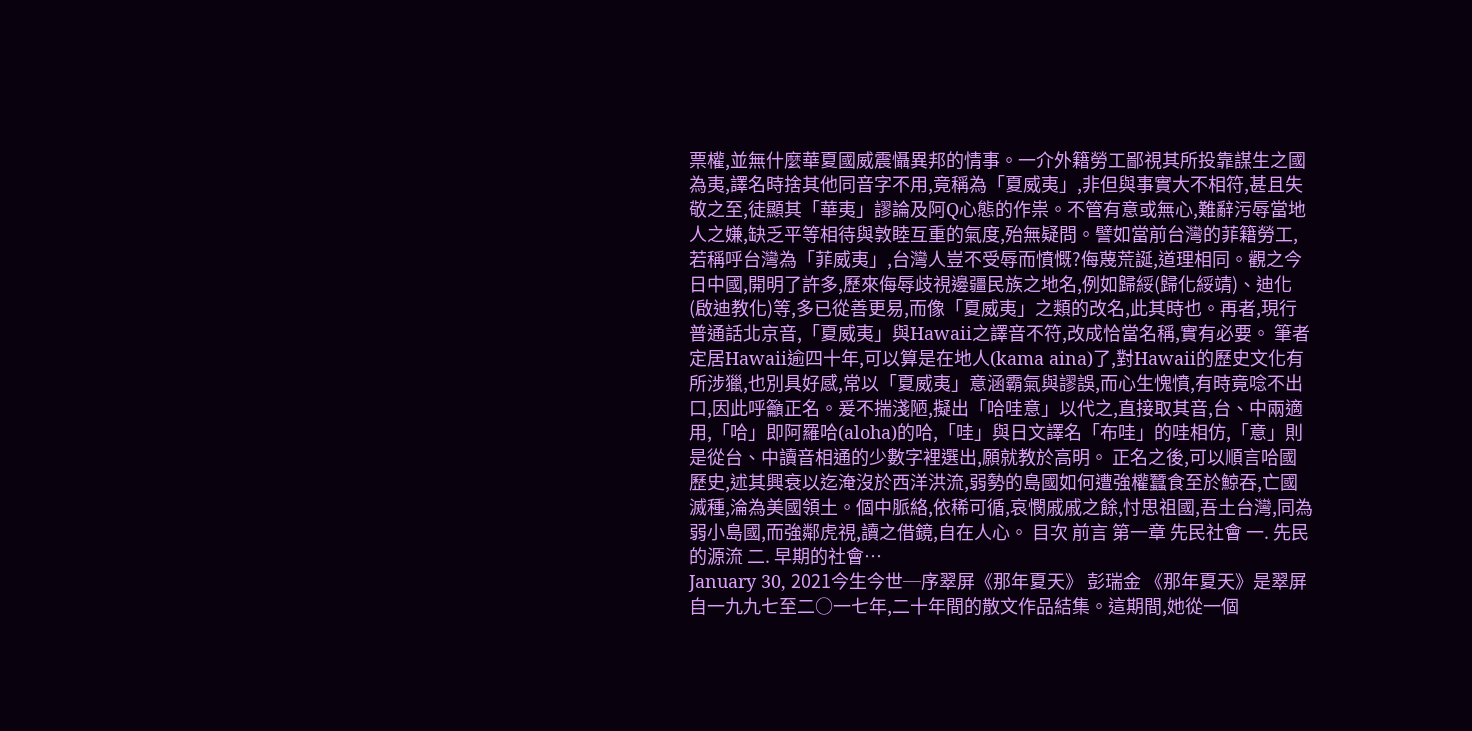票權,並無什麼華夏國威震懾異邦的情事。一介外籍勞工鄙視其所投靠謀生之國為夷,譯名時捨其他同音字不用,竟稱為「夏威夷」,非但與事實大不相符,甚且失敬之至,徒顯其「華夷」謬論及阿Q心態的作祟。不管有意或無心,難辭污辱當地人之嫌,缺乏平等相待與敦睦互重的氣度,殆無疑問。譬如當前台灣的菲籍勞工,若稱呼台灣為「菲威夷」,台灣人豈不受辱而憤慨?侮蔑荒誕,道理相同。觀之今日中國,開明了許多,歷來侮辱歧視邊疆民族之地名,例如歸綏(歸化綏靖)、迪化(啟迪教化)等,多已從善更易,而像「夏威夷」之類的改名,此其時也。再者,現行普通話北京音,「夏威夷」與Hawaii之譯音不符,改成恰當名稱,實有必要。 筆者定居Hawaii逾四十年,可以算是在地人(kama aina)了,對Hawaii的歷史文化有所涉獵,也別具好感,常以「夏威夷」意涵霸氣與謬誤,而心生愧憤,有時竟唸不出口,因此呼籲正名。爰不揣淺陋,擬出「哈哇意」以代之,直接取其音,台、中兩適用,「哈」即阿羅哈(aloha)的哈,「哇」與日文譯名「布哇」的哇相仿,「意」則是從台、中讀音相通的少數字裡選出,願就教於高明。 正名之後,可以順言哈國歷史,述其興衰以迄淹沒於西洋洪流,弱勢的島國如何遭強權蠶食至於鯨吞,亡國滅種,淪為美國領土。個中脈絡,依稀可循,哀憫戚戚之餘,忖思祖國,吾土台灣,同為弱小島國,而強鄰虎視,讀之借鏡,自在人心。 目次 前言 第一章 先民社會 一. 先民的源流 二. 早期的社會…
January 30, 2021今生今世─序翠屏《那年夏天》 彭瑞金 《那年夏天》是翠屏自一九九七至二○一七年,二十年間的散文作品結集。這期間,她從一個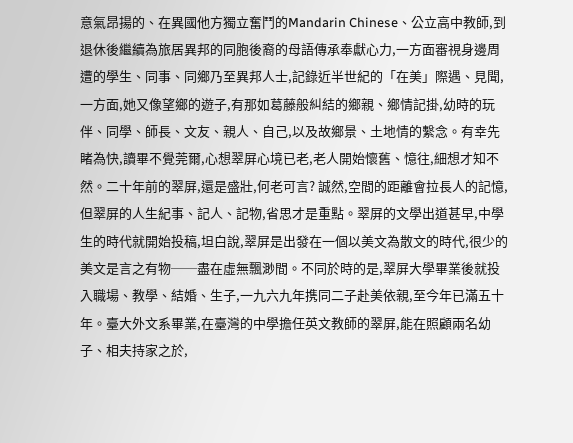意氣昂揚的、在異國他方獨立奮鬥的Mandarin Chinese、公立高中教師,到退休後繼續為旅居異邦的同胞後裔的母語傳承奉獻心力,一方面審視身邊周遭的學生、同事、同鄉乃至異邦人士,記錄近半世紀的「在美」際遇、見聞,一方面,她又像望鄉的遊子,有那如葛藤般糾結的鄉親、鄉情記掛,幼時的玩伴、同學、師長、文友、親人、自己,以及故鄉景、土地情的繫念。有幸先睹為快,讀畢不覺莞爾,心想翠屏心境已老,老人開始懷舊、憶往,細想才知不然。二十年前的翠屏,還是盛壯,何老可言? 誠然,空間的距離會拉長人的記憶,但翠屏的人生紀事、記人、記物,省思才是重點。翠屏的文學出道甚早,中學生的時代就開始投稿,坦白說,翠屏是出發在一個以美文為散文的時代,很少的美文是言之有物──盡在虛無飄渺間。不同於時的是,翠屏大學畢業後就投入職場、教學、結婚、生子,一九六九年携同二子赴美依親,至今年已滿五十年。臺大外文系畢業,在臺灣的中學擔任英文教師的翠屏,能在照顧兩名幼子、相夫持家之於,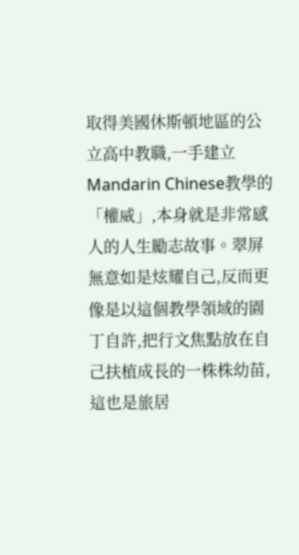取得美國休斯頓地區的公立高中教職,一手建立Mandarin Chinese教學的「權威」,本身就是非常感人的人生勵志故事。翠屏無意如是炫耀自己,反而更像是以這個教學領域的園丁自許,把行文焦點放在自己扶植成長的一株株幼苗,這也是旅居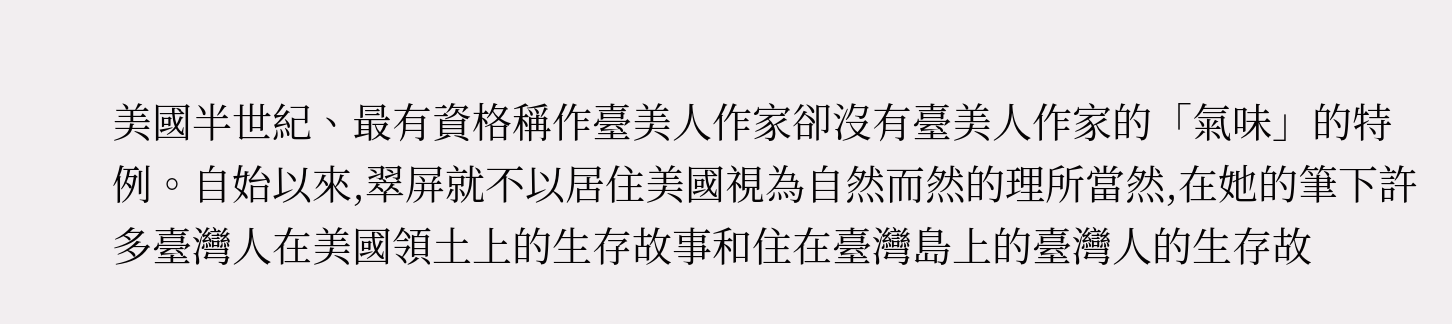美國半世紀、最有資格稱作臺美人作家卻沒有臺美人作家的「氣味」的特例。自始以來,翠屏就不以居住美國視為自然而然的理所當然,在她的筆下許多臺灣人在美國領土上的生存故事和住在臺灣島上的臺灣人的生存故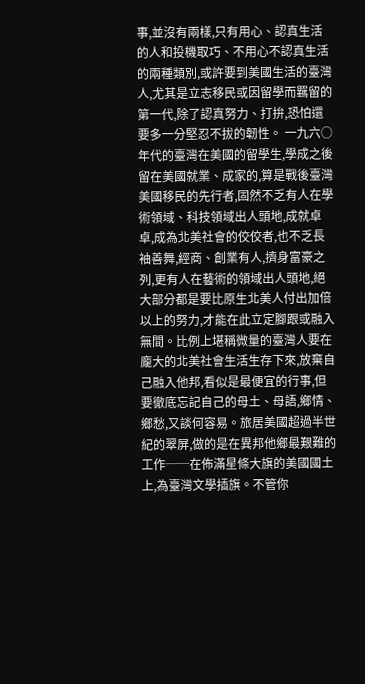事,並沒有兩樣,只有用心、認真生活的人和投機取巧、不用心不認真生活的兩種類別,或許要到美國生活的臺灣人,尤其是立志移民或因留學而羈留的第一代,除了認真努力、打拚,恐怕還要多一分堅忍不拔的韌性。 一九六○年代的臺灣在美國的留學生,學成之後留在美國就業、成家的,算是戰後臺灣美國移民的先行者,固然不乏有人在學術領域、科技領域出人頭地,成就卓卓,成為北美社會的佼佼者,也不乏長袖善舞,經商、創業有人,擠身富豪之列,更有人在藝術的領域出人頭地,絕大部分都是要比原生北美人付出加倍以上的努力,才能在此立定腳跟或融入無間。比例上堪稱微量的臺灣人要在龐大的北美社會生活生存下來,放棄自己融入他邦,看似是最便宜的行事,但要徹底忘記自己的母土、母語,鄉情、鄉愁,又談何容易。旅居美國超過半世紀的翠屏,做的是在異邦他鄉最艱難的工作──在佈滿星條大旗的美國國土上,為臺灣文學插旗。不管你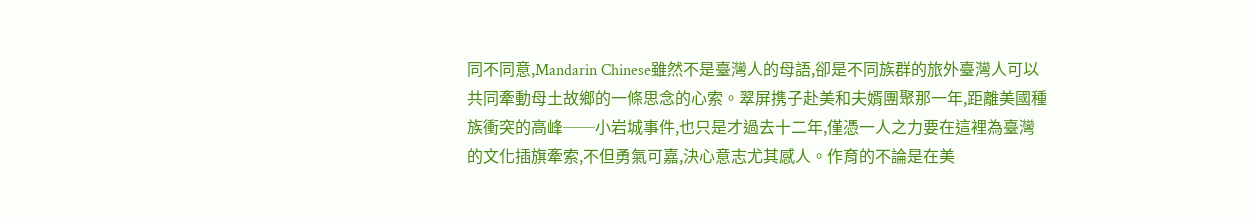同不同意,Mandarin Chinese雖然不是臺灣人的母語,卻是不同族群的旅外臺灣人可以共同牽動母土故鄉的一條思念的心索。翠屏携子赴美和夫婿團聚那一年,距離美國種族衝突的高峰──小岩城事件,也只是才過去十二年,僅憑一人之力要在這裡為臺灣的文化插旗牽索,不但勇氣可嘉,決心意志尤其感人。作育的不論是在美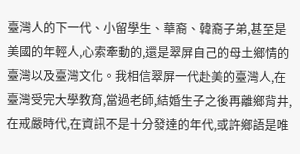臺灣人的下一代、小留學生、華裔、韓裔子弟,甚至是美國的年輕人,心索牽動的,還是翠屏自己的母土鄉情的臺灣以及臺灣文化。我相信翠屏一代赴美的臺灣人,在臺灣受完大學教育,當過老師,結婚生子之後再離鄉背井,在戒嚴時代,在資訊不是十分發達的年代,或許鄉語是唯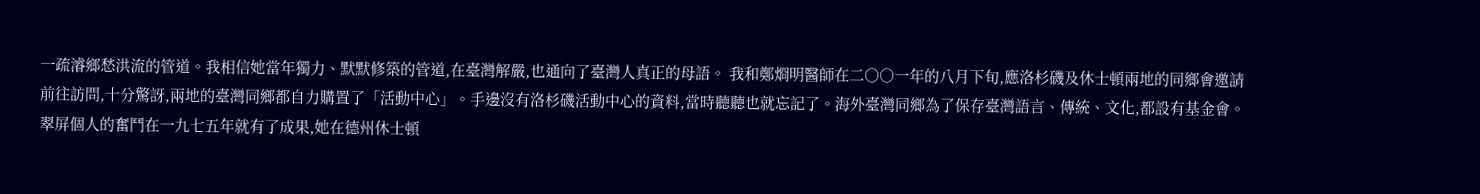一疏濬鄉愁洪流的管道。我相信她當年獨力、默默修築的管道,在臺灣解嚴,也通向了臺灣人真正的母語。 我和鄭烱明醫師在二○○一年的八月下旬,應洛杉磯及休士頓兩地的同鄉會邀請前往訪問,十分驚訝,兩地的臺灣同鄉都自力購置了「活動中心」。手邊沒有洛杉磯活動中心的資料,當時聽聽也就忘記了。海外臺灣同鄉為了保存臺灣語言、傳統、文化,都設有基金會。翠屏個人的奮鬥在一九七五年就有了成果,她在德州休士頓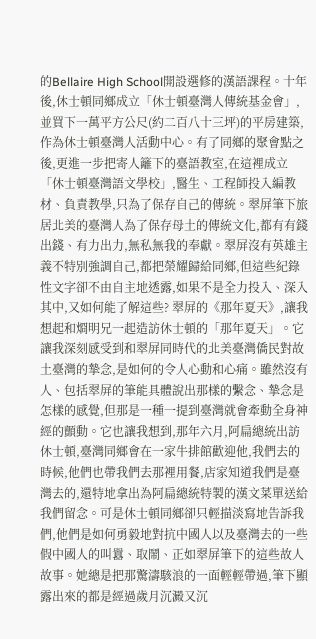的Bellaire High School開設選修的漢語課程。十年後,休士頓同鄉成立「休士頓臺灣人傳統基金會」,並買下一萬平方公尺(約二百八十三坪)的平房建築,作為休士頓臺灣人活動中心。有了同鄉的聚會點之後,更進一步把寄人籬下的臺語教室,在這裡成立「休士頓臺灣語文學校」,醫生、工程師投入編教材、負責教學,只為了保存自己的傳統。翠屏筆下旅居北美的臺灣人為了保存母土的傳統文化,都有有錢出錢、有力出力,無私無我的奉獻。翠屏沒有英雄主義不特別強調自己,都把榮耀歸給同鄉,但這些紀錄性文字卻不由自主地透露,如果不是全力投入、深入其中,又如何能了解這些? 翠屏的《那年夏天》,讓我想起和烱明兄一起造訪休士頓的「那年夏天」。它讓我深刻感受到和翠屏同時代的北美臺灣僑民對故土臺灣的摯念,是如何的令人心動和心痛。雖然沒有人、包括翠屏的筆能具體說出那樣的繫念、摯念是怎樣的感覺,但那是一種一提到臺灣就會牽動全身神經的顫動。它也讓我想到,那年六月,阿扁總統出訪休士頓,臺灣同鄉會在一家牛排館歡迎他,我們去的時候,他們也帶我們去那裡用餐,店家知道我們是臺灣去的,還特地拿出為阿扁總統特製的漢文菜單送給我們留念。可是休士頓同鄉卻只輕描淡寫地告訴我們,他們是如何勇毅地對抗中國人以及臺灣去的一些假中國人的叫囂、取鬧、正如翠屏筆下的這些故人故事。她總是把那驚濤駭浪的一面輕輕帶過,筆下顯露出來的都是經過歲月沉澱又沉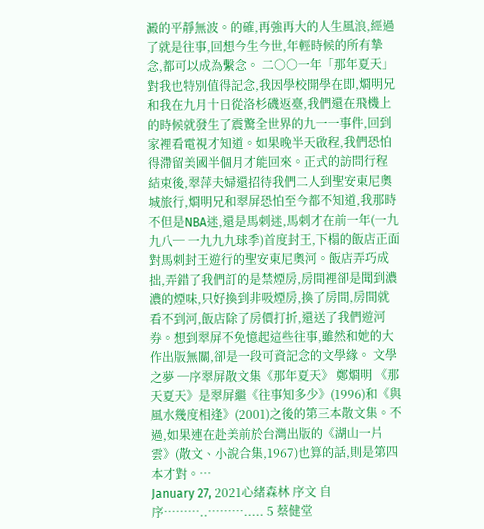澱的平靜無波。的確,再強再大的人生風浪,經過了就是往事,回想今生今世,年輕時候的所有摯念,都可以成為繫念。 二○○一年「那年夏天」對我也特別值得記念,我因學校開學在即,烱明兄和我在九月十日從洛杉磯返臺,我們還在飛機上的時候就發生了震驚全世界的九一一事件,回到家裡看電視才知道。如果晚半天啟程,我們恐怕得滯留美國半個月才能回來。正式的訪問行程結束後,翠萍夫婦還招待我們二人到聖安東尼奧城旅行,烱明兄和翠屏恐怕至今都不知道,我那時不但是NBA迷,還是馬刺迷,馬刺才在前一年(一九九八─ 一九九九球季)首度封王,下榻的飯店正面對馬刺封王遊行的聖安東尼奧河。飯店弄巧成拙,弄錯了我們訂的是禁煙房,房間裡卻是聞到濃濃的煙味,只好換到非吸煙房,換了房間,房間就看不到河,飯店除了房價打折,還送了我們遊河券。想到翠屏不免憶起這些往事,雖然和她的大作出版無關,卻是一段可資記念的文學緣。 文學之夢 ─序翠屏散文集《那年夏天》 鄭烱明 《那天夏天》是翠屏繼《往事知多少》(1996)和《與風水幾度相逢》(2001)之後的第三本散文集。不過,如果連在赴美前於台灣出版的《湖山一片雲》(散文、小說合集,1967)也算的話,則是第四本才對。…
January 27, 2021心緒森林 序文 自序………..………..... 5 蔡健堂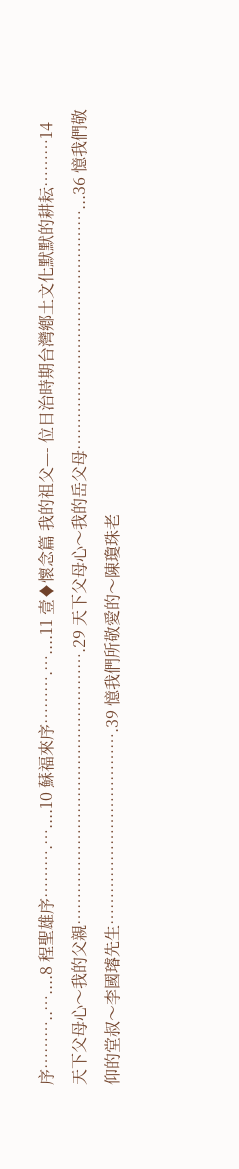序………..…....8 程聖雄序……….…....10 蘇福來序……….…....11 壹♦懷念篇 我的祖父—- 位日治時期台灣鄕土文化默默的耕耘………14 天下父母心〜我的父親…………………………………………….29 天下父母心〜我的岳父母………………………………………...36 憶我們敬仰的堂叔〜李國𤪻先生……………………………….39 憶我們所敬愛的〜陳瓊珠老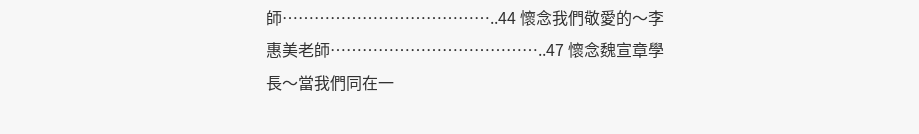師…………………………………..44 懷念我們敬愛的〜李惠美老師…………………………………..47 懷念魏宣章學長〜當我們同在一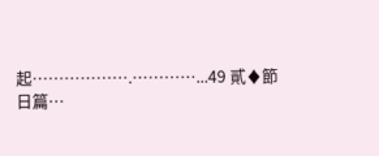起……………….…………...49 貳♦節日篇…